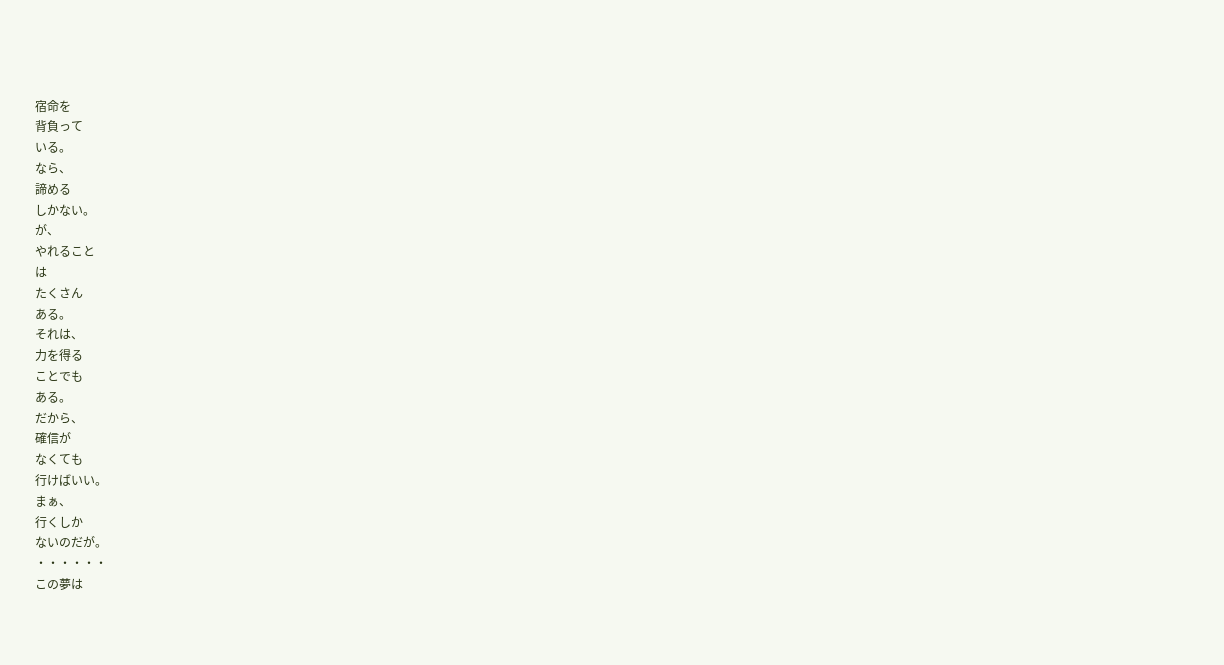宿命を
背負って
いる。
なら、
諦める
しかない。
が、
やれること
は
たくさん
ある。
それは、
力を得る
ことでも
ある。
だから、
確信が
なくても
行けばいい。
まぁ、
行くしか
ないのだが。
・・・・・・
この夢は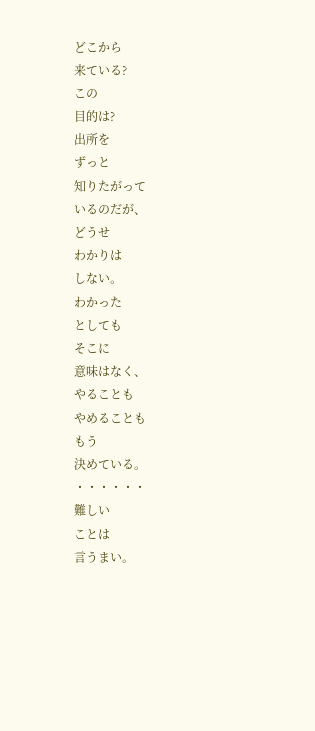どこから
来ている?
この
目的は?
出所を
ずっと
知りたがって
いるのだが、
どうせ
わかりは
しない。
わかった
としても
そこに
意味はなく、
やることも
やめることも
もう
決めている。
・・・・・・
難しい
ことは
言うまい。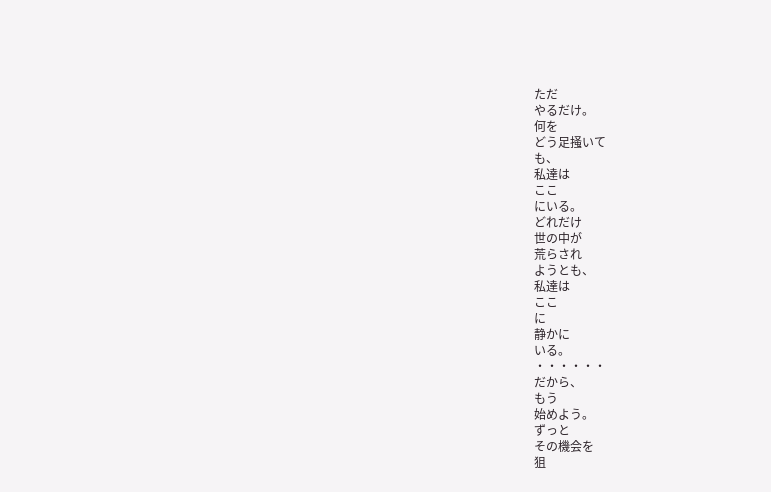ただ
やるだけ。
何を
どう足掻いて
も、
私達は
ここ
にいる。
どれだけ
世の中が
荒らされ
ようとも、
私達は
ここ
に
静かに
いる。
・・・・・・
だから、
もう
始めよう。
ずっと
その機会を
狙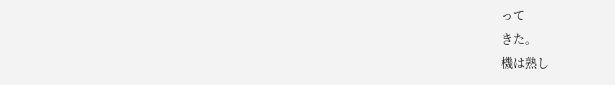って
きた。
機は熟し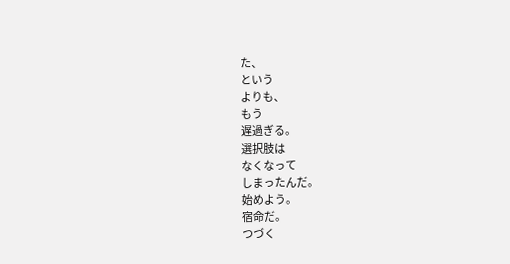た、
という
よりも、
もう
遅過ぎる。
選択肢は
なくなって
しまったんだ。
始めよう。
宿命だ。
つづく